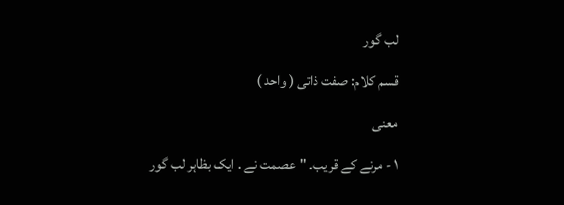لب گور

قسم کلام: صفت ذاتی ( واحد )

معنی

١ - مرنے کے قریب۔ "عصمت نے . ایک بظاہر لب گور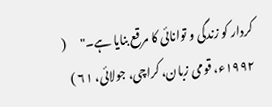کردار کو زندگی و توانائی کا مرقع بنایا ہے۔"      ( ١٩٩٢ء، قومی زبان، کراچی، جولائی، ٦١ )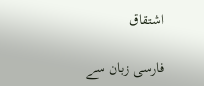اشتقاق

فارسی زبان سے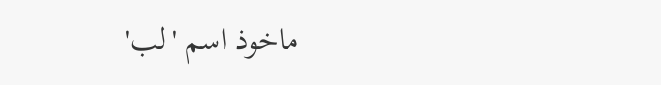ماخوذ اسم 'لب'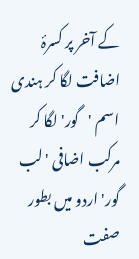کے آخر پر کسرۂ اضافت لگا کر ہندی اسم 'گور' لگا کر مرکب اضافی 'لب گور' اردو میں بطور صفت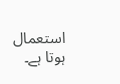استعمال ہوتا ہے۔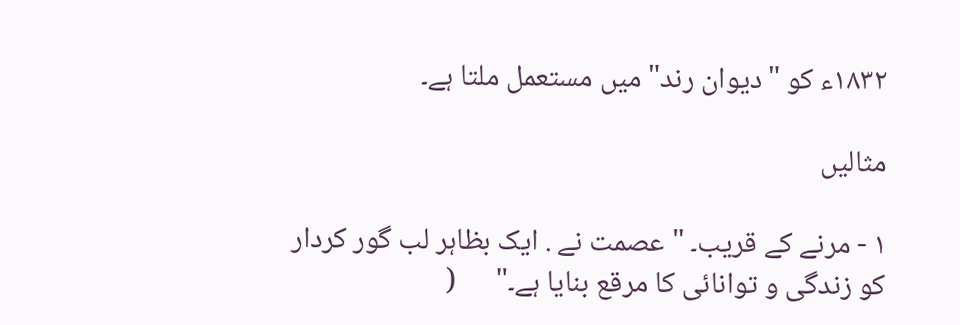١٨٣٢ء کو "دیوان رند" میں مستعمل ملتا ہے۔

مثالیں

١ - مرنے کے قریب۔ "عصمت نے . ایک بظاہر لب گور کردار کو زندگی و توانائی کا مرقع بنایا ہے۔"      (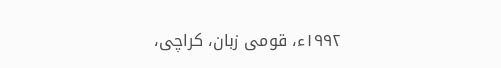١٩٩٢ء، قومی زبان، کراچی،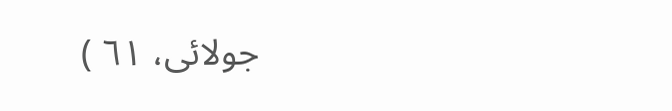جولائی، ٦١ )